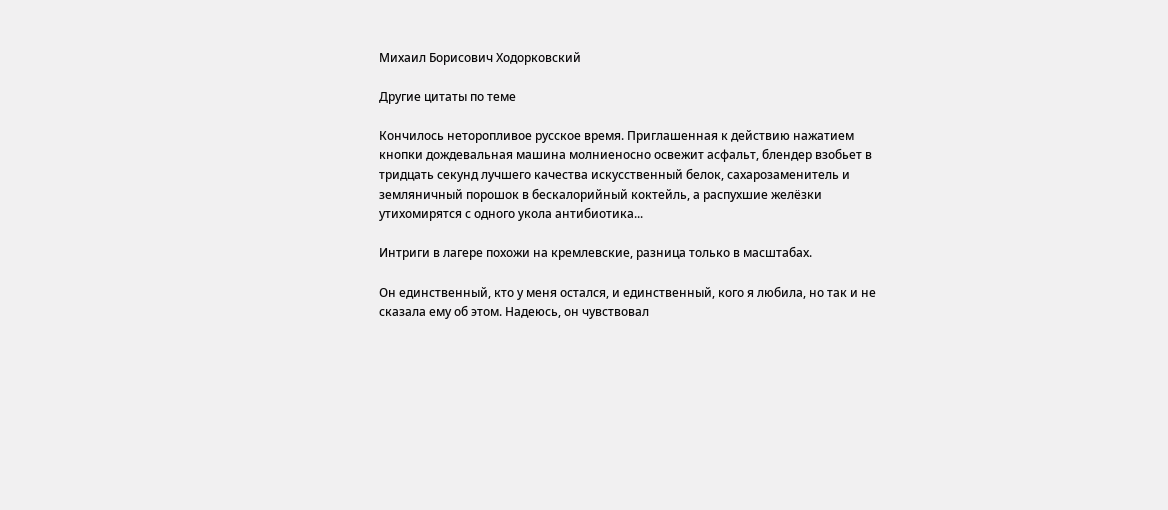Михаил Борисович Ходорковский

Другие цитаты по теме

Кончилось неторопливое русское время. Приглашенная к действию нажатием кнопки дождевальная машина молниеносно освежит асфальт, блендер взобьет в тридцать секунд лучшего качества искусственный белок, сахарозаменитель и земляничный порошок в бескалорийный коктейль, а распухшие желёзки утихомирятся с одного укола антибиотика...

Интриги в лагере похожи на кремлевские, разница только в масштабах.

Он единственный, кто у меня остался, и единственный, кого я любила, но так и не сказала ему об этом. Надеюсь, он чувствовал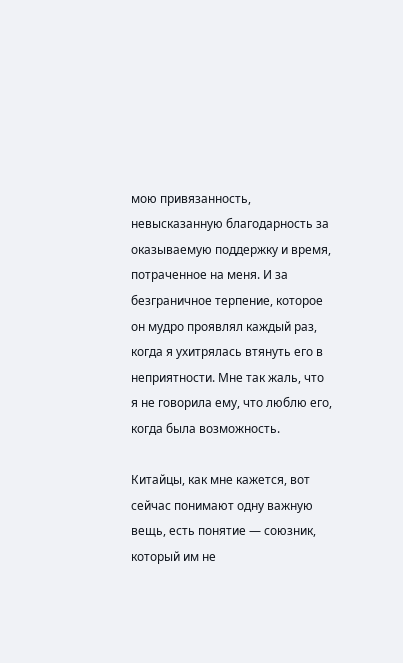мою привязанность, невысказанную благодарность за оказываемую поддержку и время, потраченное на меня. И за безграничное терпение, которое он мудро проявлял каждый раз, когда я ухитрялась втянуть его в неприятности. Мне так жаль, что я не говорила ему, что люблю его, когда была возможность.

Китайцы, как мне кажется, вот сейчас понимают одну важную вещь, есть понятие — союзник, который им не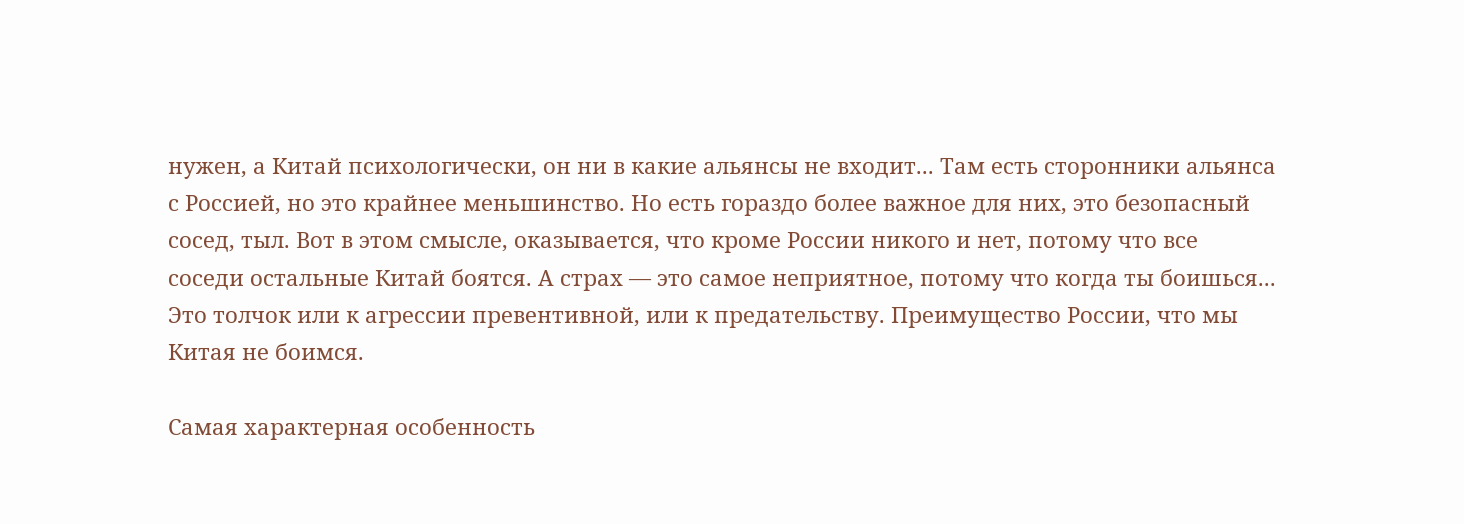нужен, а Китай психологически, он ни в какие альянсы не входит... Там есть сторонники альянса с Россией, но это крайнее меньшинство. Но есть гораздо более важное для них, это безопасный сосед, тыл. Вот в этом смысле, оказывается, что кроме России никого и нет, потому что все соседи остальные Китай боятся. А страх — это самое неприятное, потому что когда ты боишься... Это толчок или к агрессии превентивной, или к предательству. Преимущество России, что мы Китая не боимся.

Самая характерная особенность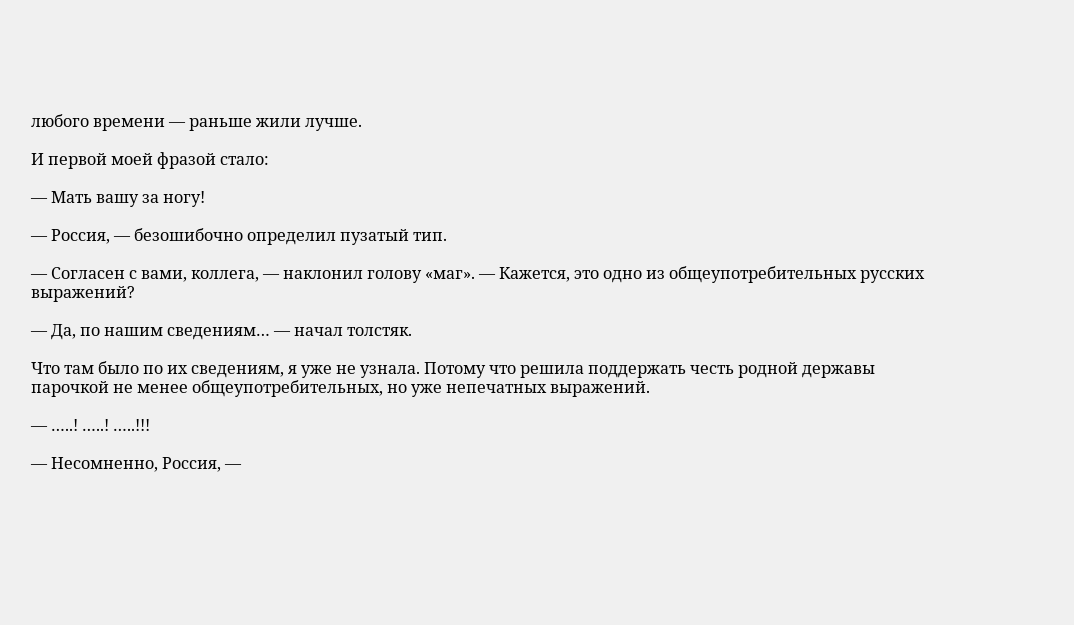любого времени — раньше жили лучше.

И первой моей фразой стало:

— Мать вашу за ногу!

— Россия, — безошибочно определил пузатый тип.

— Согласен с вами, коллега, — наклонил голову «маг». — Кажется, это одно из общеупотребительных русских выражений?

— Да, по нашим сведениям… — начал толстяк.

Что там было по их сведениям, я уже не узнала. Потому что решила поддержать честь родной державы парочкой не менее общеупотребительных, но уже непечатных выражений.

— …..! …..! …..!!!

— Несомненно, Россия, —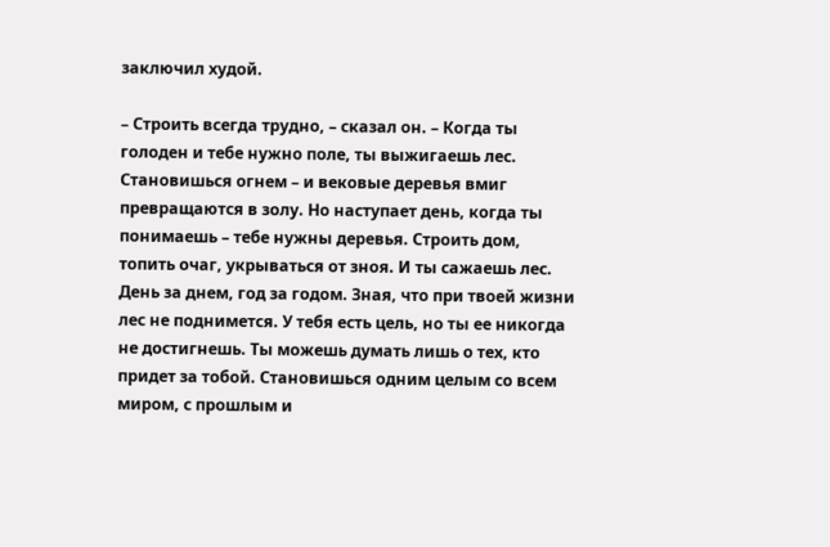заключил худой.

– Строить всегда трудно, – сказал он. – Когда ты голоден и тебе нужно поле, ты выжигаешь лес. Становишься огнем – и вековые деревья вмиг превращаются в золу. Но наступает день, когда ты понимаешь – тебе нужны деревья. Строить дом, топить очаг, укрываться от зноя. И ты сажаешь лес. День за днем, год за годом. Зная, что при твоей жизни лес не поднимется. У тебя есть цель, но ты ее никогда не достигнешь. Ты можешь думать лишь о тех, кто придет за тобой. Становишься одним целым со всем миром, с прошлым и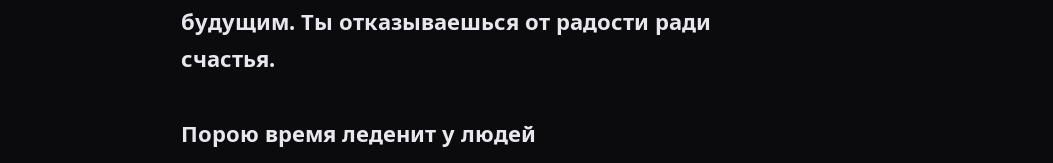будущим. Ты отказываешься от радости ради счастья.

Порою время леденит у людей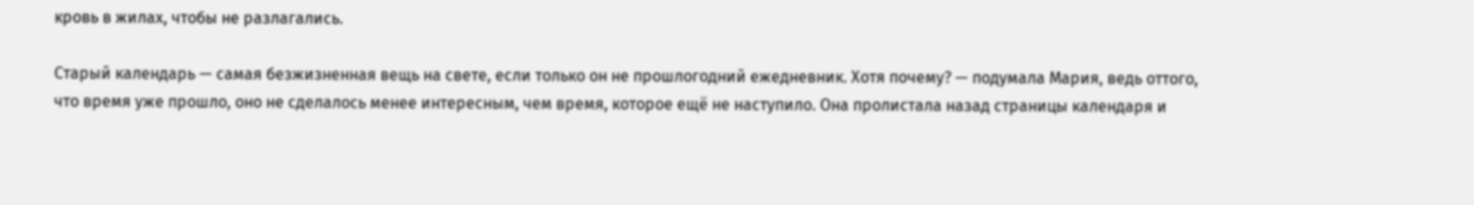кровь в жилах, чтобы не разлагались.

Старый календарь — самая безжизненная вещь на свете, если только он не прошлогодний ежедневник. Хотя почему? — подумала Мария, ведь оттого, что время уже прошло, оно не сделалось менее интересным, чем время, которое ещё не наступило. Она пролистала назад страницы календаря и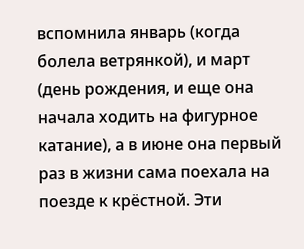вспомнила январь (когда болела ветрянкой), и март (день рождения, и еще она начала ходить на фигурное катание), а в июне она первый раз в жизни сама поехала на поезде к крёстной. Эти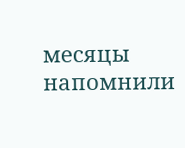месяцы напомнили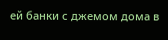ей банки с джемом дома в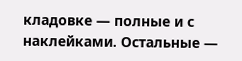кладовке — полные и с наклейками. Остальные —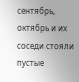сентябрь, октябрь и их соседи стояли пустые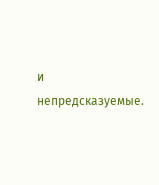и непредсказуемые.